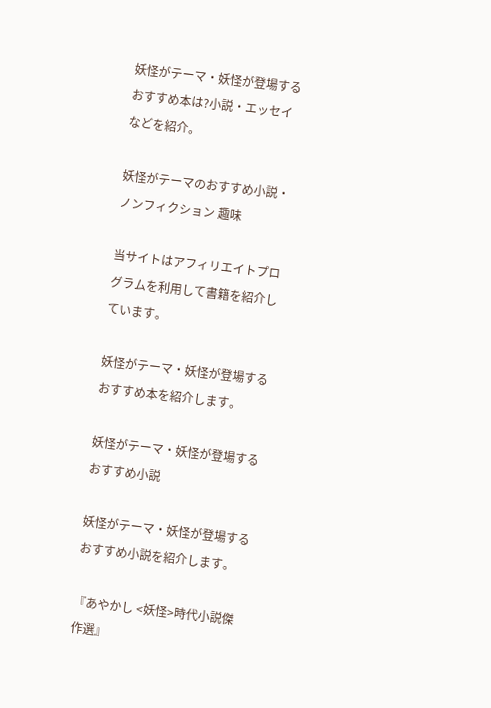妖怪がテーマ・妖怪が登場するおすすめ本は?小説・エッセイなどを紹介。

妖怪がテーマのおすすめ小説・ノンフィクション 趣味

当サイトはアフィリエイトプログラムを利用して書籍を紹介しています。

妖怪がテーマ・妖怪が登場するおすすめ本を紹介します。

妖怪がテーマ・妖怪が登場するおすすめ小説

妖怪がテーマ・妖怪が登場するおすすめ小説を紹介します。

『あやかし <妖怪>時代小説傑作選』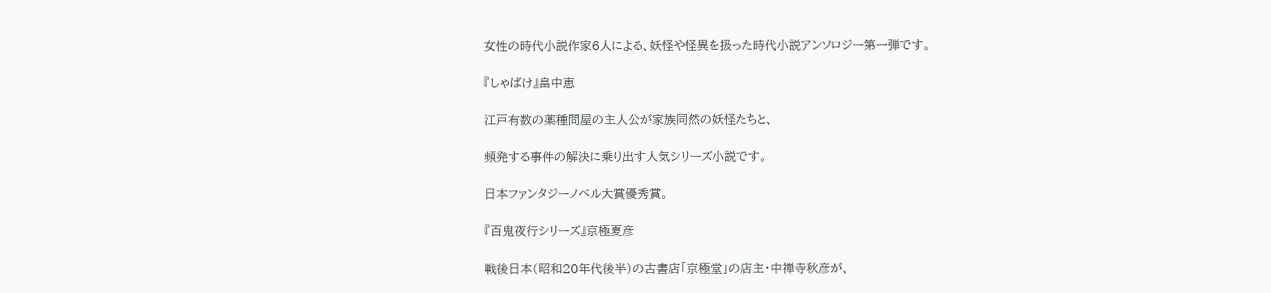女性の時代小説作家6人による、妖怪や怪異を扱った時代小説アンソロジー第一弾です。

『しゃばけ』畠中恵

江戸有数の薬種問屋の主人公が家族同然の妖怪たちと、

頻発する事件の解決に乗り出す人気シリーズ小説です。

日本ファンタジーノベル大賞優秀賞。

『百鬼夜行シリーズ』京極夏彦

戦後日本(昭和20年代後半)の古書店「京極堂」の店主・中禅寺秋彦が、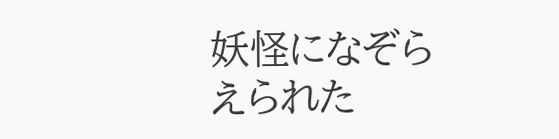妖怪になぞらえられた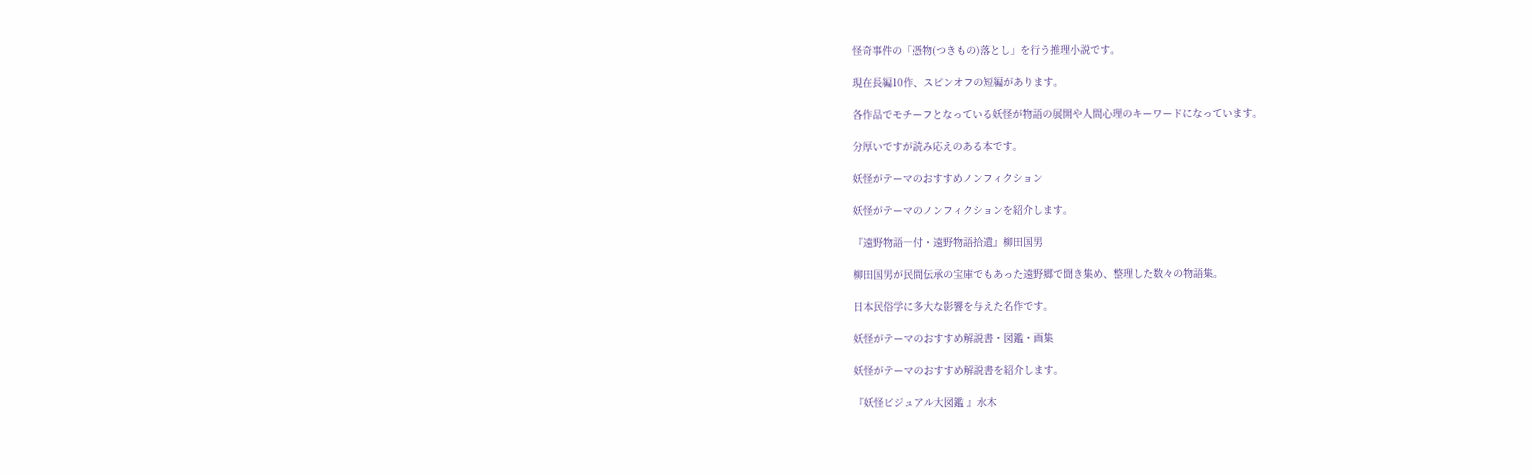怪奇事件の「憑物(つきもの)落とし」を行う推理小説です。

現在長編10作、スピンオフの短編があります。

各作品でモチーフとなっている妖怪が物語の展開や人間心理のキーワードになっています。

分厚いですが読み応えのある本です。

妖怪がテーマのおすすめノンフィクション

妖怪がテーマのノンフィクションを紹介します。

『遠野物語―付・遠野物語拾遺』柳田国男

柳田国男が民間伝承の宝庫でもあった遠野郷で聞き集め、整理した数々の物語集。

日本民俗学に多大な影響を与えた名作です。

妖怪がテーマのおすすめ解説書・図鑑・画集

妖怪がテーマのおすすめ解説書を紹介します。

『妖怪ビジュアル大図鑑 』水木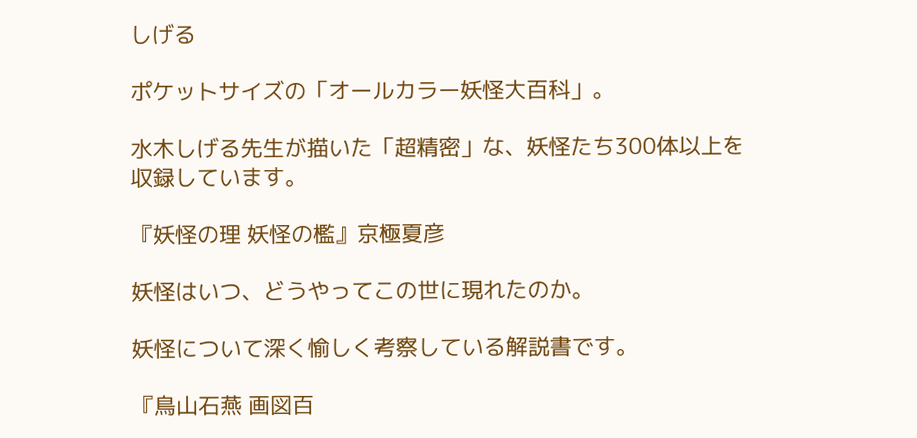しげる

ポケットサイズの「オールカラー妖怪大百科」。

水木しげる先生が描いた「超精密」な、妖怪たち300体以上を収録しています。

『妖怪の理 妖怪の檻』京極夏彦

妖怪はいつ、どうやってこの世に現れたのか。

妖怪について深く愉しく考察している解説書です。

『鳥山石燕 画図百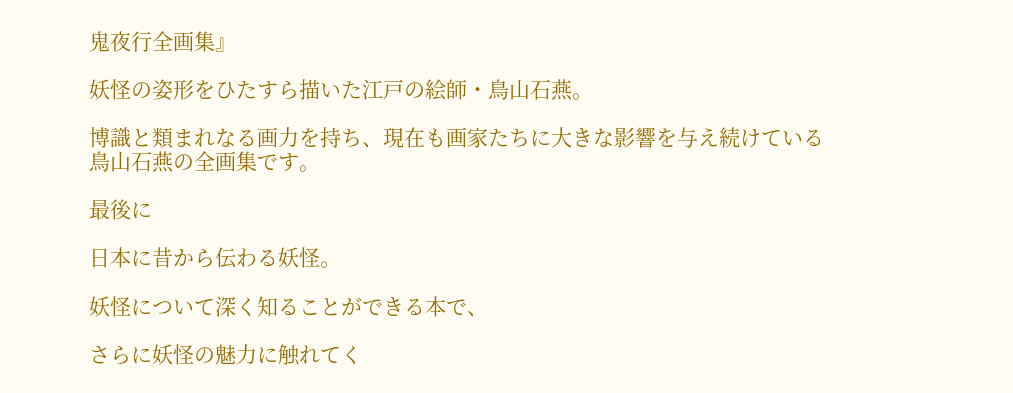鬼夜行全画集』

妖怪の姿形をひたすら描いた江戸の絵師・鳥山石燕。

博識と類まれなる画力を持ち、現在も画家たちに大きな影響を与え続けている鳥山石燕の全画集です。

最後に

日本に昔から伝わる妖怪。

妖怪について深く知ることができる本で、

さらに妖怪の魅力に触れてく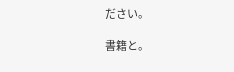ださい。

書籍と。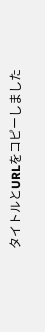タイトルとURLをコピーしました